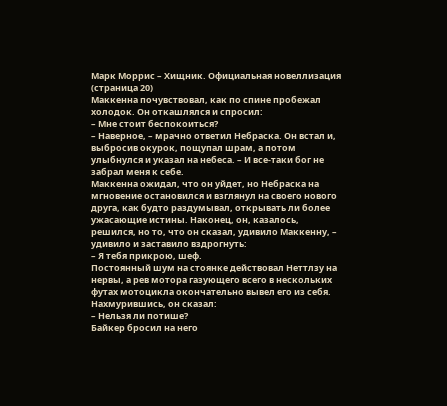Марк Моррис – Хищник. Официальная новеллизация (страница 20)
Маккенна почувствовал, как по спине пробежал холодок. Он откашлялся и спросил:
– Мне стоит беспокоиться?
– Наверное, – мрачно ответил Небраска. Он встал и, выбросив окурок, пощупал шрам, а потом улыбнулся и указал на небеса. – И все-таки бог не забрал меня к себе.
Маккенна ожидал, что он уйдет, но Небраска на мгновение остановился и взглянул на своего нового друга, как будто раздумывал, открывать ли более ужасающие истины. Наконец, он, казалось, решился, но то, что он сказал, удивило Маккенну, – удивило и заставило вздрогнуть:
– Я тебя прикрою, шеф.
Постоянный шум на стоянке действовал Неттлзу на нервы, а рев мотора газующего всего в нескольких футах мотоцикла окончательно вывел его из себя.
Нахмурившись, он сказал:
– Нельзя ли потише?
Байкер бросил на него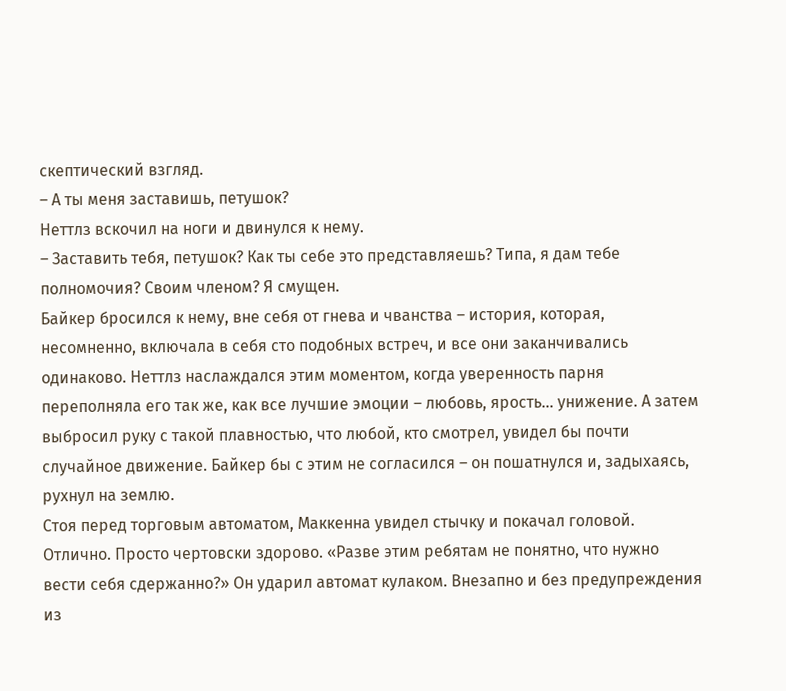скептический взгляд.
– А ты меня заставишь, петушок?
Неттлз вскочил на ноги и двинулся к нему.
– Заставить тебя, петушок? Как ты себе это представляешь? Типа, я дам тебе полномочия? Своим членом? Я смущен.
Байкер бросился к нему, вне себя от гнева и чванства – история, которая, несомненно, включала в себя сто подобных встреч, и все они заканчивались одинаково. Неттлз наслаждался этим моментом, когда уверенность парня переполняла его так же, как все лучшие эмоции – любовь, ярость… унижение. А затем выбросил руку с такой плавностью, что любой, кто смотрел, увидел бы почти случайное движение. Байкер бы с этим не согласился – он пошатнулся и, задыхаясь, рухнул на землю.
Стоя перед торговым автоматом, Маккенна увидел стычку и покачал головой. Отлично. Просто чертовски здорово. «Разве этим ребятам не понятно, что нужно вести себя сдержанно?» Он ударил автомат кулаком. Внезапно и без предупреждения из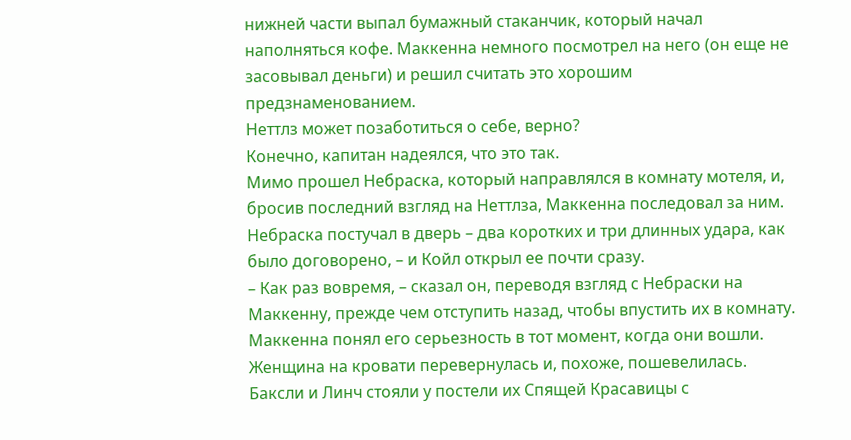нижней части выпал бумажный стаканчик, который начал наполняться кофе. Маккенна немного посмотрел на него (он еще не засовывал деньги) и решил считать это хорошим предзнаменованием.
Неттлз может позаботиться о себе, верно?
Конечно, капитан надеялся, что это так.
Мимо прошел Небраска, который направлялся в комнату мотеля, и, бросив последний взгляд на Неттлза, Маккенна последовал за ним.
Небраска постучал в дверь – два коротких и три длинных удара, как было договорено, – и Койл открыл ее почти сразу.
– Как раз вовремя, – сказал он, переводя взгляд с Небраски на Маккенну, прежде чем отступить назад, чтобы впустить их в комнату.
Маккенна понял его серьезность в тот момент, когда они вошли. Женщина на кровати перевернулась и, похоже, пошевелилась. Баксли и Линч стояли у постели их Спящей Красавицы с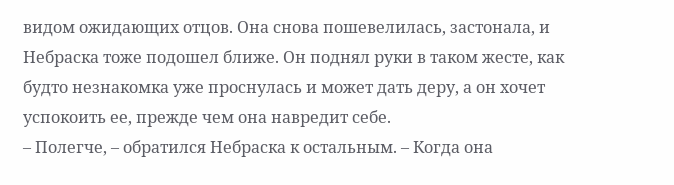видом ожидающих отцов. Она снова пошевелилась, застонала, и Небраска тоже подошел ближе. Он поднял руки в таком жесте, как будто незнакомка уже проснулась и может дать деру, а он хочет успокоить ее, прежде чем она навредит себе.
– Полегче, – обратился Небраска к остальным. – Когда она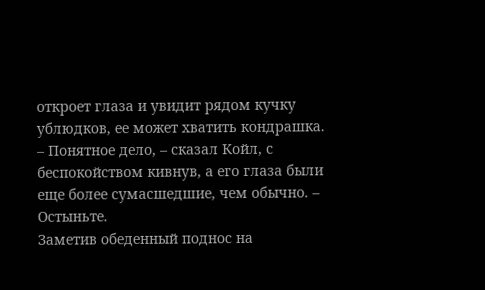откроет глаза и увидит рядом кучку ублюдков, ее может хватить кондрашка.
– Понятное дело, – сказал Койл, с беспокойством кивнув, а его глаза были еще более сумасшедшие, чем обычно. – Остыньте.
Заметив обеденный поднос на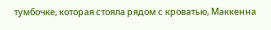тумбочке, которая стояла рядом с кроватью, Маккенна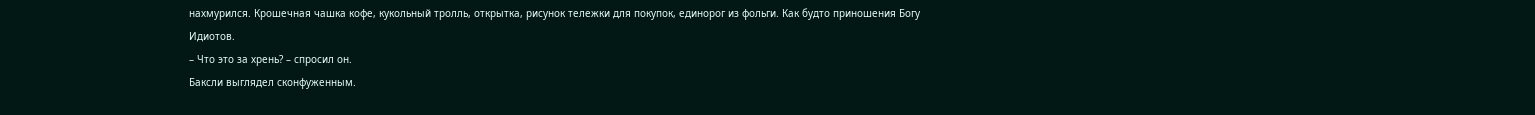нахмурился. Крошечная чашка кофе, кукольный тролль, открытка, рисунок тележки для покупок, единорог из фольги. Как будто приношения Богу Идиотов.
– Что это за хрень? – спросил он.
Баксли выглядел сконфуженным.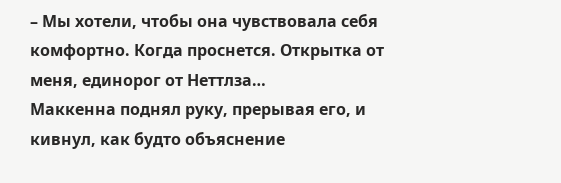– Мы хотели, чтобы она чувствовала себя комфортно. Когда проснется. Открытка от меня, единорог от Неттлза…
Маккенна поднял руку, прерывая его, и кивнул, как будто объяснение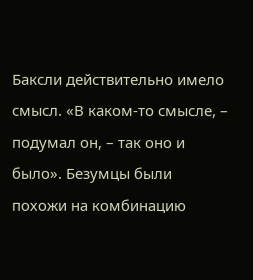Баксли действительно имело смысл. «В каком-то смысле, – подумал он, – так оно и было». Безумцы были похожи на комбинацию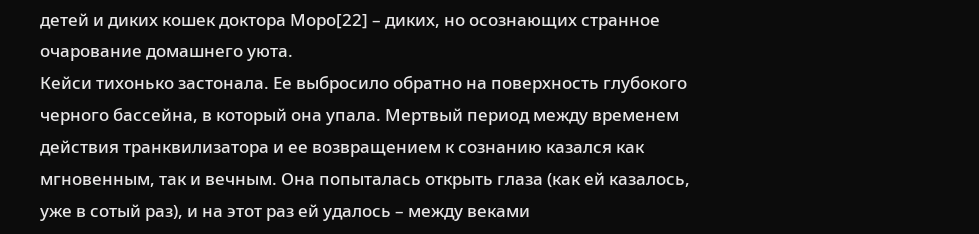детей и диких кошек доктора Моро[22] – диких, но осознающих странное очарование домашнего уюта.
Кейси тихонько застонала. Ее выбросило обратно на поверхность глубокого черного бассейна, в который она упала. Мертвый период между временем действия транквилизатора и ее возвращением к сознанию казался как мгновенным, так и вечным. Она попыталась открыть глаза (как ей казалось, уже в сотый раз), и на этот раз ей удалось – между веками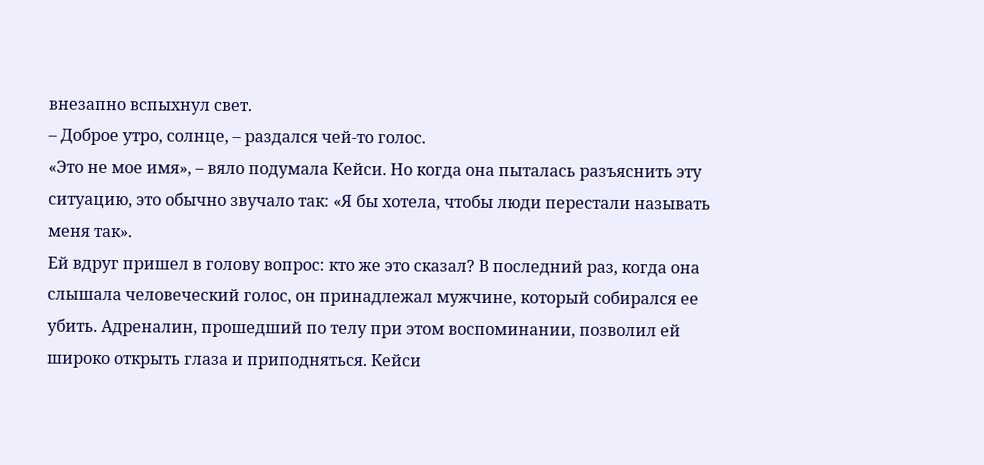внезапно вспыхнул свет.
– Доброе утро, солнце, – раздался чей-то голос.
«Это не мое имя», – вяло подумала Кейси. Но когда она пыталась разъяснить эту ситуацию, это обычно звучало так: «Я бы хотела, чтобы люди перестали называть меня так».
Ей вдруг пришел в голову вопрос: кто же это сказал? В последний раз, когда она слышала человеческий голос, он принадлежал мужчине, который собирался ее убить. Адреналин, прошедший по телу при этом воспоминании, позволил ей широко открыть глаза и приподняться. Кейси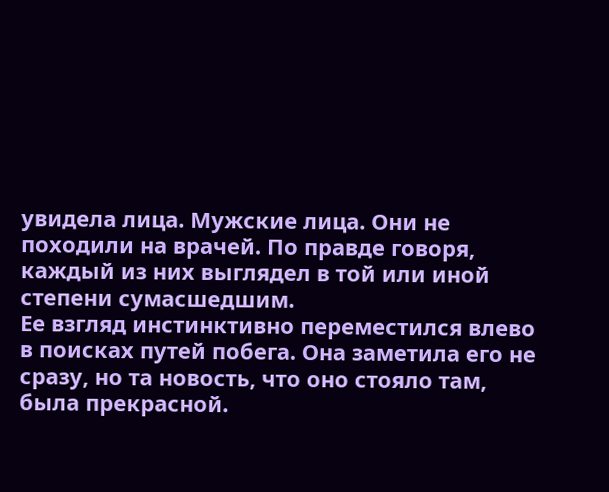увидела лица. Мужские лица. Они не походили на врачей. По правде говоря, каждый из них выглядел в той или иной степени сумасшедшим.
Ее взгляд инстинктивно переместился влево в поисках путей побега. Она заметила его не сразу, но та новость, что оно стояло там, была прекрасной.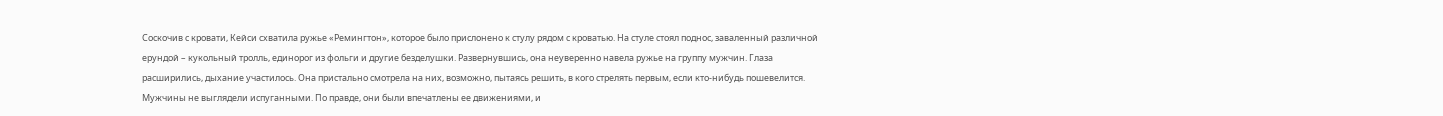Соскочив с кровати, Кейси схватила ружье «Ремингтон», которое было прислонено к стулу рядом с кроватью. На стуле стоял поднос, заваленный различной ерундой – кукольный тролль, единорог из фольги и другие безделушки. Развернувшись, она неуверенно навела ружье на группу мужчин. Глаза расширились, дыхание участилось. Она пристально смотрела на них, возможно, пытаясь решить, в кого стрелять первым, если кто-нибудь пошевелится.
Мужчины не выглядели испуганными. По правде, они были впечатлены ее движениями, и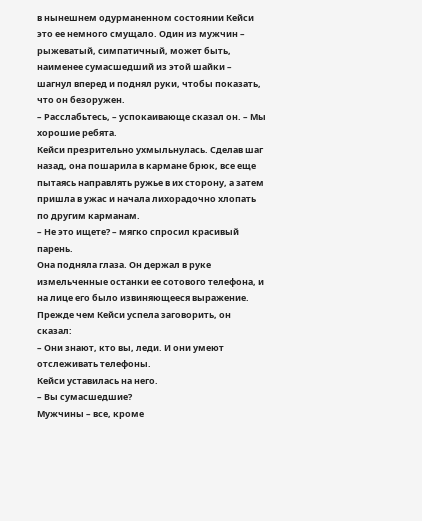в нынешнем одурманенном состоянии Кейси это ее немного смущало. Один из мужчин – рыжеватый, симпатичный, может быть, наименее сумасшедший из этой шайки – шагнул вперед и поднял руки, чтобы показать, что он безоружен.
– Расслабьтесь, – успокаивающе сказал он. – Мы хорошие ребята.
Кейси презрительно ухмыльнулась. Сделав шаг назад, она пошарила в кармане брюк, все еще пытаясь направлять ружье в их сторону, а затем пришла в ужас и начала лихорадочно хлопать по другим карманам.
– Не это ищете? – мягко спросил красивый парень.
Она подняла глаза. Он держал в руке измельченные останки ее сотового телефона, и на лице его было извиняющееся выражение.
Прежде чем Кейси успела заговорить, он сказал:
– Они знают, кто вы, леди. И они умеют отслеживать телефоны.
Кейси уставилась на него.
– Вы сумасшедшие?
Мужчины – все, кроме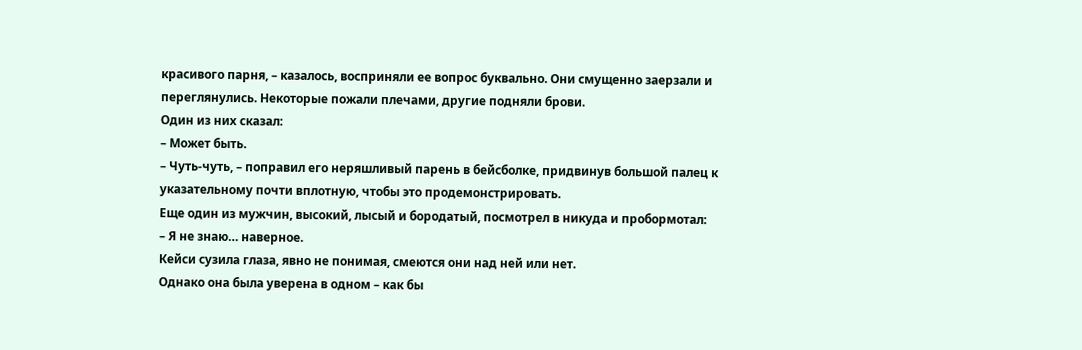красивого парня, – казалось, восприняли ее вопрос буквально. Они смущенно заерзали и переглянулись. Некоторые пожали плечами, другие подняли брови.
Один из них сказал:
– Может быть.
– Чуть-чуть, – поправил его неряшливый парень в бейсболке, придвинув большой палец к указательному почти вплотную, чтобы это продемонстрировать.
Еще один из мужчин, высокий, лысый и бородатый, посмотрел в никуда и пробормотал:
– Я не знаю… наверное.
Кейси сузила глаза, явно не понимая, смеются они над ней или нет.
Однако она была уверена в одном – как бы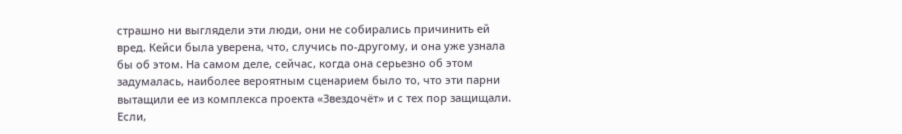страшно ни выглядели эти люди, они не собирались причинить ей вред. Кейси была уверена, что, случись по-другому, и она уже узнала бы об этом. На самом деле, сейчас, когда она серьезно об этом задумалась, наиболее вероятным сценарием было то, что эти парни вытащили ее из комплекса проекта «Звездочёт» и с тех пор защищали. Если,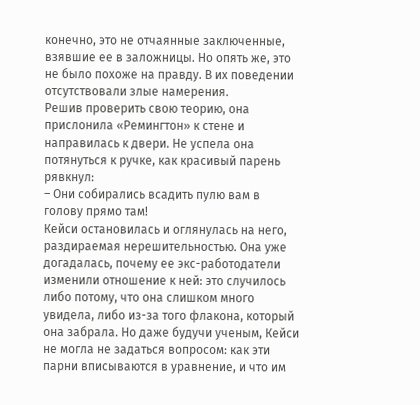конечно, это не отчаянные заключенные, взявшие ее в заложницы. Но опять же, это не было похоже на правду. В их поведении отсутствовали злые намерения.
Решив проверить свою теорию, она прислонила «Ремингтон» к стене и направилась к двери. Не успела она потянуться к ручке, как красивый парень рявкнул:
– Они собирались всадить пулю вам в голову прямо там!
Кейси остановилась и оглянулась на него, раздираемая нерешительностью. Она уже догадалась, почему ее экс-работодатели изменили отношение к ней: это случилось либо потому, что она слишком много увидела, либо из-за того флакона, который она забрала. Но даже будучи ученым, Кейси не могла не задаться вопросом: как эти парни вписываются в уравнение, и что им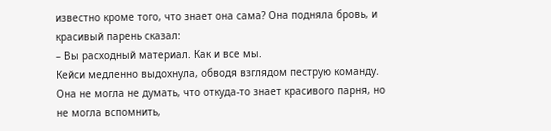известно кроме того, что знает она сама? Она подняла бровь, и красивый парень сказал:
– Вы расходный материал. Как и все мы.
Кейси медленно выдохнула, обводя взглядом пеструю команду. Она не могла не думать, что откуда-то знает красивого парня, но не могла вспомнить,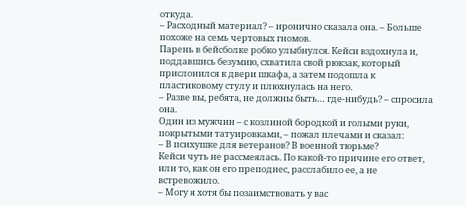откуда.
– Расходный материал? – иронично сказала она. – Больше похоже на семь чертовых гномов.
Парень в бейсболке робко улыбнулся. Кейси вздохнула и, поддавшись безумию, схватила свой рюкзак, который прислонился к двери шкафа, а затем подошла к пластиковому стулу и плюхнулась на него.
– Разве вы, ребята, не должны быть… где-нибудь? – спросила она.
Один из мужчин – с козлиной бородкой и голыми руки, покрытыми татуировками, – пожал плечами и сказал:
– В психушке для ветеранов? В военной тюрьме?
Кейси чуть не рассмеялась. По какой-то причине его ответ, или то, как он его преподнес, расслабило ее, а не встревожило.
– Могу я хотя бы позаимствовать у вас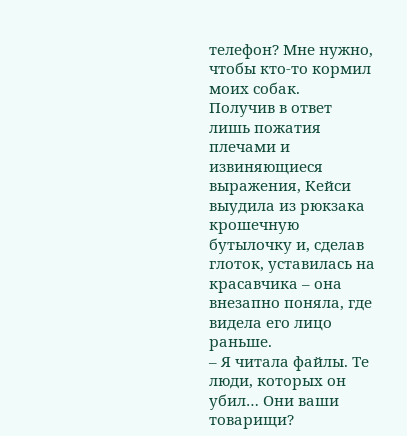телефон? Мне нужно, чтобы кто-то кормил моих собак.
Получив в ответ лишь пожатия плечами и извиняющиеся выражения, Кейси выудила из рюкзака крошечную бутылочку и, сделав глоток, уставилась на красавчика – она внезапно поняла, где видела его лицо раньше.
– Я читала файлы. Те люди, которых он убил… Они ваши товарищи?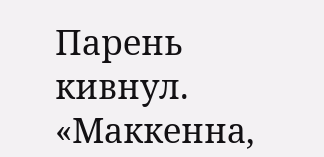Парень кивнул.
«Маккенна,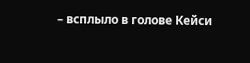– всплыло в голове Кейси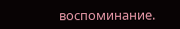воспоминание.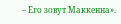– Его зовут Маккенна».